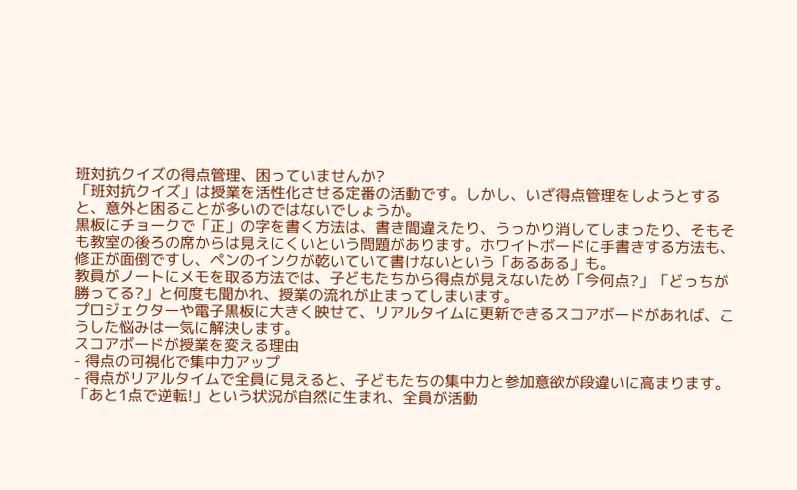班対抗クイズの得点管理、困っていませんか?
「班対抗クイズ」は授業を活性化させる定番の活動です。しかし、いざ得点管理をしようとすると、意外と困ることが多いのではないでしょうか。
黒板にチョークで「正」の字を書く方法は、書き間違えたり、うっかり消してしまったり、そもそも教室の後ろの席からは見えにくいという問題があります。ホワイトボードに手書きする方法も、修正が面倒ですし、ペンのインクが乾いていて書けないという「あるある」も。
教員がノートにメモを取る方法では、子どもたちから得点が見えないため「今何点?」「どっちが勝ってる?」と何度も聞かれ、授業の流れが止まってしまいます。
プロジェクターや電子黒板に大きく映せて、リアルタイムに更新できるスコアボードがあれば、こうした悩みは一気に解決します。
スコアボードが授業を変える理由
- 得点の可視化で集中力アップ
- 得点がリアルタイムで全員に見えると、子どもたちの集中力と参加意欲が段違いに高まります。「あと1点で逆転!」という状況が自然に生まれ、全員が活動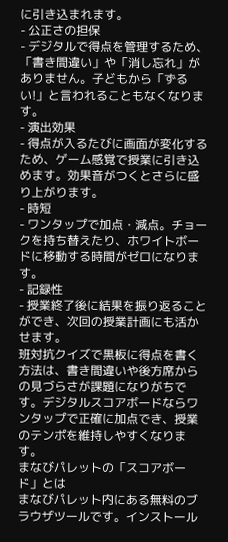に引き込まれます。
- 公正さの担保
- デジタルで得点を管理するため、「書き間違い」や「消し忘れ」がありません。子どもから「ずるい!」と言われることもなくなります。
- 演出効果
- 得点が入るたびに画面が変化するため、ゲーム感覚で授業に引き込めます。効果音がつくとさらに盛り上がります。
- 時短
- ワンタップで加点・減点。チョークを持ち替えたり、ホワイトボードに移動する時間がゼロになります。
- 記録性
- 授業終了後に結果を振り返ることができ、次回の授業計画にも活かせます。
班対抗クイズで黒板に得点を書く方法は、書き間違いや後方席からの見づらさが課題になりがちです。デジタルスコアボードならワンタップで正確に加点でき、授業のテンポを維持しやすくなります。
まなびパレットの「スコアボード」とは
まなびパレット内にある無料のブラウザツールです。インストール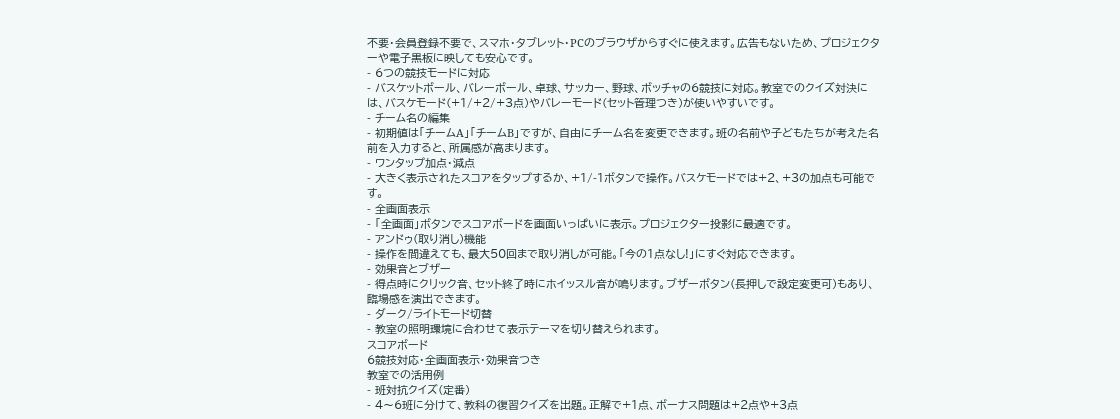不要・会員登録不要で、スマホ・タブレット・PCのブラウザからすぐに使えます。広告もないため、プロジェクターや電子黒板に映しても安心です。
- 6つの競技モードに対応
- バスケットボール、バレーボール、卓球、サッカー、野球、ボッチャの6競技に対応。教室でのクイズ対決には、バスケモード(+1/+2/+3点)やバレーモード(セット管理つき)が使いやすいです。
- チーム名の編集
- 初期値は「チームA」「チームB」ですが、自由にチーム名を変更できます。班の名前や子どもたちが考えた名前を入力すると、所属感が高まります。
- ワンタップ加点・減点
- 大きく表示されたスコアをタップするか、+1/-1ボタンで操作。バスケモードでは+2、+3の加点も可能です。
- 全画面表示
- 「全画面」ボタンでスコアボードを画面いっぱいに表示。プロジェクター投影に最適です。
- アンドゥ(取り消し)機能
- 操作を間違えても、最大50回まで取り消しが可能。「今の1点なし!」にすぐ対応できます。
- 効果音とブザー
- 得点時にクリック音、セット終了時にホイッスル音が鳴ります。ブザーボタン(長押しで設定変更可)もあり、臨場感を演出できます。
- ダーク/ライトモード切替
- 教室の照明環境に合わせて表示テーマを切り替えられます。
スコアボード
6競技対応・全画面表示・効果音つき
教室での活用例
- 班対抗クイズ(定番)
- 4〜6班に分けて、教科の復習クイズを出題。正解で+1点、ボーナス問題は+2点や+3点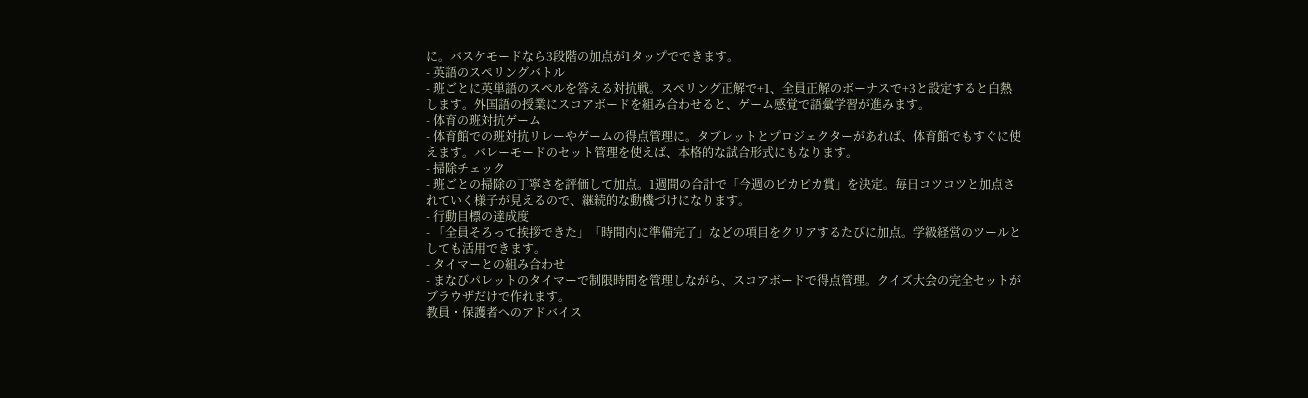に。バスケモードなら3段階の加点が1タップでできます。
- 英語のスペリングバトル
- 班ごとに英単語のスペルを答える対抗戦。スペリング正解で+1、全員正解のボーナスで+3と設定すると白熱します。外国語の授業にスコアボードを組み合わせると、ゲーム感覚で語彙学習が進みます。
- 体育の班対抗ゲーム
- 体育館での班対抗リレーやゲームの得点管理に。タブレットとプロジェクターがあれば、体育館でもすぐに使えます。バレーモードのセット管理を使えば、本格的な試合形式にもなります。
- 掃除チェック
- 班ごとの掃除の丁寧さを評価して加点。1週間の合計で「今週のピカピカ賞」を決定。毎日コツコツと加点されていく様子が見えるので、継続的な動機づけになります。
- 行動目標の達成度
- 「全員そろって挨拶できた」「時間内に準備完了」などの項目をクリアするたびに加点。学級経営のツールとしても活用できます。
- タイマーとの組み合わせ
- まなびパレットのタイマーで制限時間を管理しながら、スコアボードで得点管理。クイズ大会の完全セットがブラウザだけで作れます。
教員・保護者へのアドバイス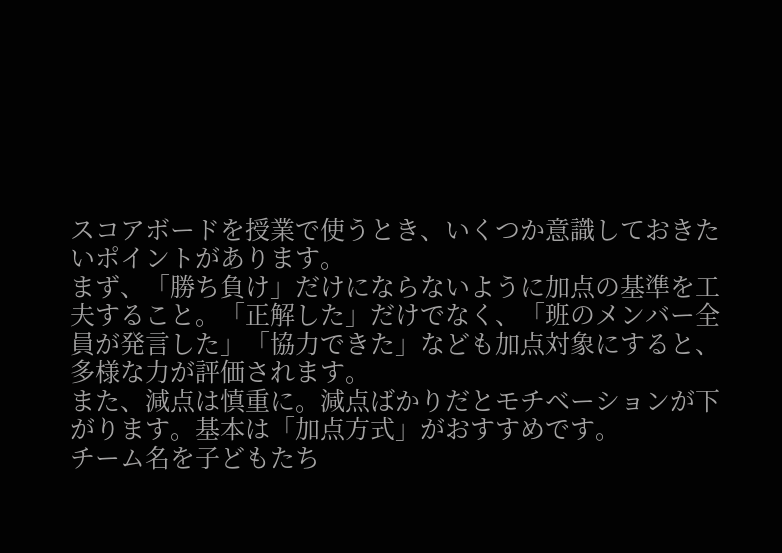スコアボードを授業で使うとき、いくつか意識しておきたいポイントがあります。
まず、「勝ち負け」だけにならないように加点の基準を工夫すること。「正解した」だけでなく、「班のメンバー全員が発言した」「協力できた」なども加点対象にすると、多様な力が評価されます。
また、減点は慎重に。減点ばかりだとモチベーションが下がります。基本は「加点方式」がおすすめです。
チーム名を子どもたち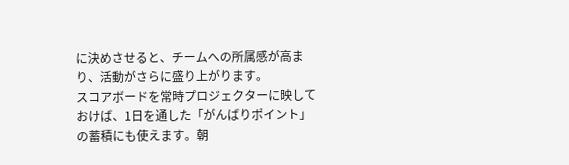に決めさせると、チームへの所属感が高まり、活動がさらに盛り上がります。
スコアボードを常時プロジェクターに映しておけば、1日を通した「がんばりポイント」の蓄積にも使えます。朝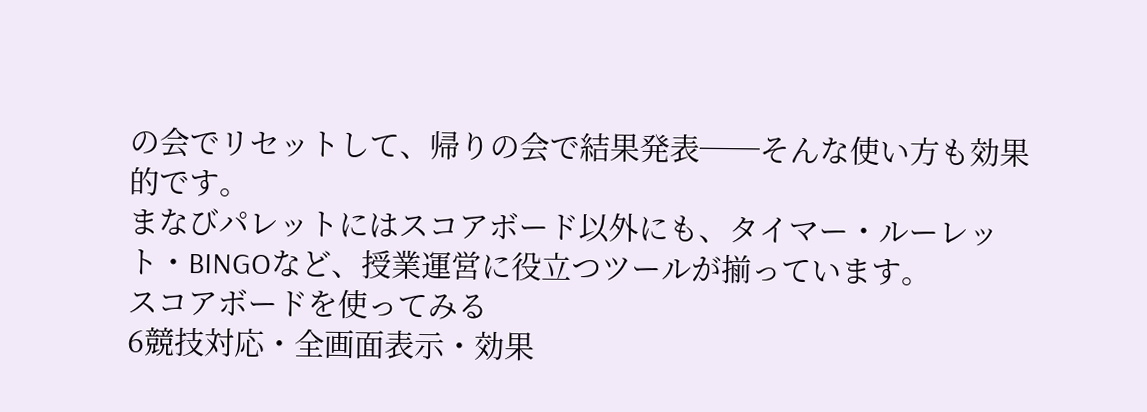の会でリセットして、帰りの会で結果発表──そんな使い方も効果的です。
まなびパレットにはスコアボード以外にも、タイマー・ルーレット・BINGOなど、授業運営に役立つツールが揃っています。
スコアボードを使ってみる
6競技対応・全画面表示・効果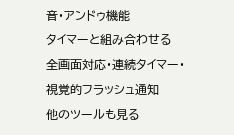音・アンドゥ機能
タイマーと組み合わせる
全画面対応・連続タイマー・視覚的フラッシュ通知
他のツールも見る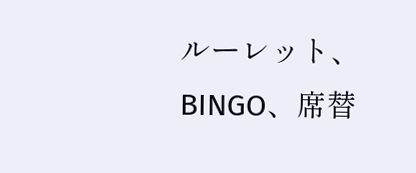ルーレット、BINGO、席替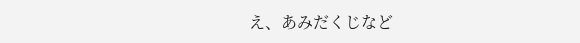え、あみだくじなど